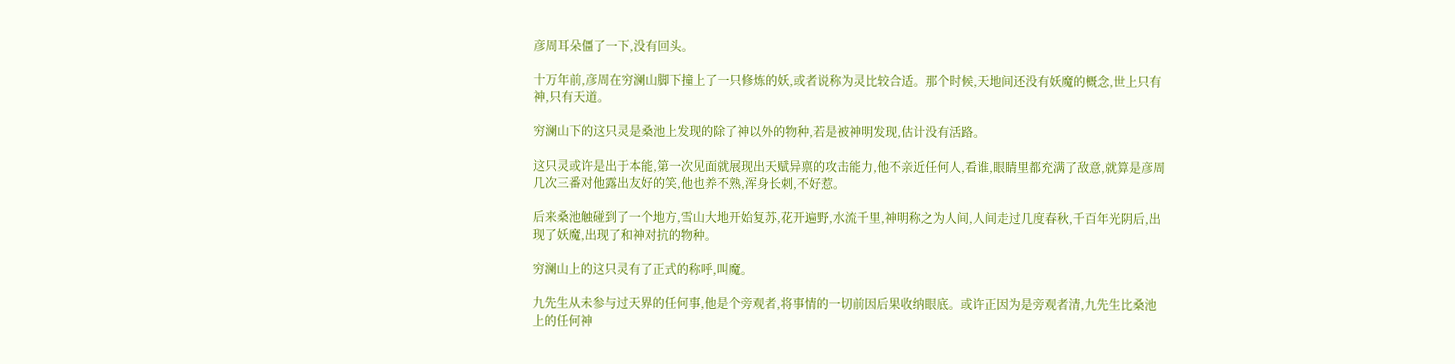彦周耳朵僵了一下,没有回头。

十万年前,彦周在穷澜山脚下撞上了一只修炼的妖,或者说称为灵比较合适。那个时候,天地间还没有妖魔的概念,世上只有神,只有天道。

穷澜山下的这只灵是桑池上发现的除了神以外的物种,若是被神明发现,估计没有活路。

这只灵或许是出于本能,第一次见面就展现出天赋异禀的攻击能力,他不亲近任何人,看谁,眼睛里都充满了敌意,就算是彦周几次三番对他露出友好的笑,他也养不熟,浑身长刺,不好惹。

后来桑池触碰到了一个地方,雪山大地开始复苏,花开遍野,水流千里,神明称之为人间,人间走过几度春秋,千百年光阴后,出现了妖魔,出现了和神对抗的物种。

穷澜山上的这只灵有了正式的称呼,叫魔。

九先生从未参与过天界的任何事,他是个旁观者,将事情的一切前因后果收纳眼底。或许正因为是旁观者清,九先生比桑池上的任何神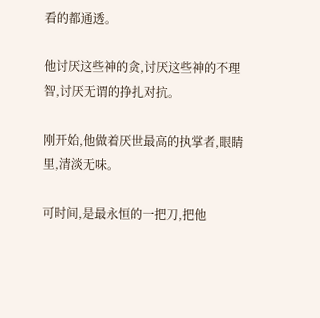看的都通透。

他讨厌这些神的贪,讨厌这些神的不理智,讨厌无谓的挣扎对抗。

刚开始,他做着厌世最高的执掌者,眼睛里,清淡无味。

可时间,是最永恒的一把刀,把他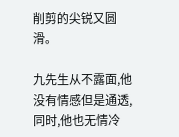削剪的尖锐又圆滑。

九先生从不露面,他没有情感但是通透,同时,他也无情冷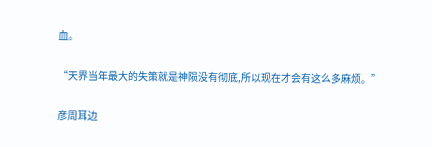血。

“天界当年最大的失策就是神陨没有彻底,所以现在才会有这么多麻烦。”

彦周耳边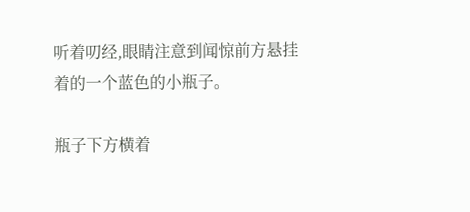听着叨经,眼睛注意到闻惊前方悬挂着的一个蓝色的小瓶子。

瓶子下方横着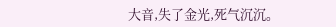大音,失了金光,死气沉沉。